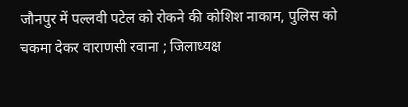जौनपुर में पल्लवी पटेल को रोकने की कोशिश नाकाम, पुलिस को चकमा देकर वाराणसी रवाना ; जिलाध्यक्ष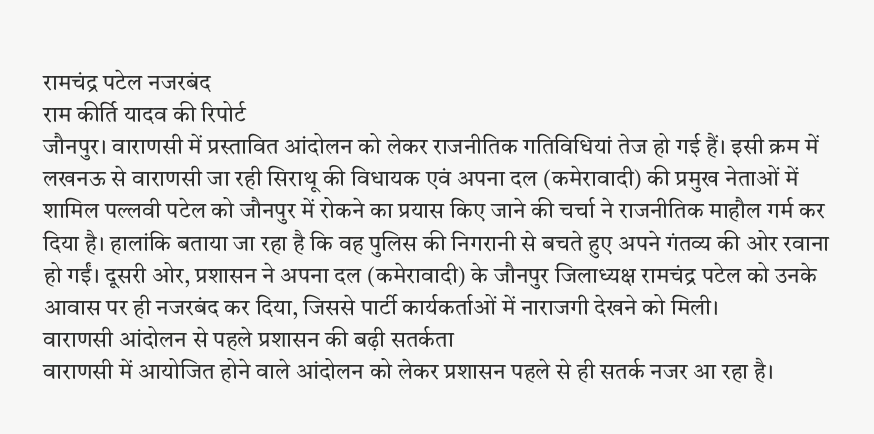रामचंद्र पटेल नजरबंद
राम कीर्ति यादव की रिपोर्ट
जौनपुर। वाराणसी में प्रस्तावित आंदोलन को लेकर राजनीतिक गतिविधियां तेज हो गई हैं। इसी क्रम में लखनऊ से वाराणसी जा रही सिराथू की विधायक एवं अपना दल (कमेरावादी) की प्रमुख नेताओं में शामिल पल्लवी पटेल को जौनपुर में रोकने का प्रयास किए जाने की चर्चा ने राजनीतिक माहौल गर्म कर दिया है। हालांकि बताया जा रहा है कि वह पुलिस की निगरानी से बचते हुए अपने गंतव्य की ओर रवाना हो गईं। दूसरी ओर, प्रशासन ने अपना दल (कमेरावादी) के जौनपुर जिलाध्यक्ष रामचंद्र पटेल को उनके आवास पर ही नजरबंद कर दिया, जिससे पार्टी कार्यकर्ताओं में नाराजगी देखने को मिली।
वाराणसी आंदोलन से पहले प्रशासन की बढ़ी सतर्कता
वाराणसी में आयोजित होने वाले आंदोलन को लेकर प्रशासन पहले से ही सतर्क नजर आ रहा है।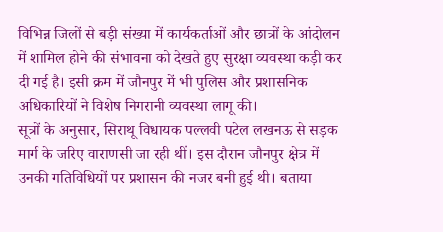विभिन्न जिलों से बड़ी संख्या में कार्यकर्ताओं और छात्रों के आंदोलन में शामिल होने की संभावना को देखते हुए सुरक्षा व्यवस्था कड़ी कर दी गई है। इसी क्रम में जौनपुर में भी पुलिस और प्रशासनिक अधिकारियों ने विशेष निगरानी व्यवस्था लागू की।
सूत्रों के अनुसार, सिराथू विधायक पल्लवी पटेल लखनऊ से सड़क मार्ग के जरिए वाराणसी जा रही थीं। इस दौरान जौनपुर क्षेत्र में उनकी गतिविधियों पर प्रशासन की नजर बनी हुई थी। बताया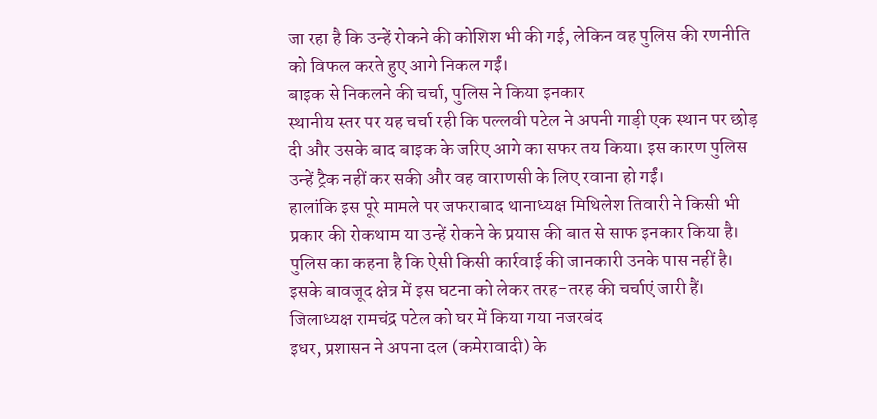जा रहा है कि उन्हें रोकने की कोशिश भी की गई, लेकिन वह पुलिस की रणनीति को विफल करते हुए आगे निकल गईं।
बाइक से निकलने की चर्चा, पुलिस ने किया इनकार
स्थानीय स्तर पर यह चर्चा रही कि पल्लवी पटेल ने अपनी गाड़ी एक स्थान पर छोड़ दी और उसके बाद बाइक के जरिए आगे का सफर तय किया। इस कारण पुलिस उन्हें ट्रैक नहीं कर सकी और वह वाराणसी के लिए रवाना हो गईं।
हालांकि इस पूरे मामले पर जफराबाद थानाध्यक्ष मिथिलेश तिवारी ने किसी भी प्रकार की रोकथाम या उन्हें रोकने के प्रयास की बात से साफ इनकार किया है। पुलिस का कहना है कि ऐसी किसी कार्रवाई की जानकारी उनके पास नहीं है। इसके बावजूद क्षेत्र में इस घटना को लेकर तरह-तरह की चर्चाएं जारी हैं।
जिलाध्यक्ष रामचंद्र पटेल को घर में किया गया नजरबंद
इधर, प्रशासन ने अपना दल (कमेरावादी) के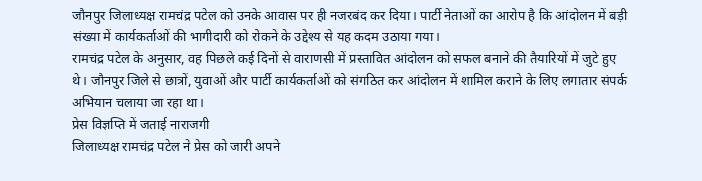जौनपुर जिलाध्यक्ष रामचंद्र पटेल को उनके आवास पर ही नजरबंद कर दिया। पार्टी नेताओं का आरोप है कि आंदोलन में बड़ी संख्या में कार्यकर्ताओं की भागीदारी को रोकने के उद्देश्य से यह कदम उठाया गया।
रामचंद्र पटेल के अनुसार, वह पिछले कई दिनों से वाराणसी में प्रस्तावित आंदोलन को सफल बनाने की तैयारियों में जुटे हुए थे। जौनपुर जिले से छात्रों, युवाओं और पार्टी कार्यकर्ताओं को संगठित कर आंदोलन में शामिल कराने के लिए लगातार संपर्क अभियान चलाया जा रहा था।
प्रेस विज्ञप्ति में जताई नाराजगी
जिलाध्यक्ष रामचंद्र पटेल ने प्रेस को जारी अपने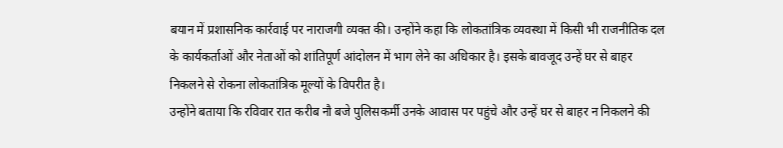बयान में प्रशासनिक कार्रवाई पर नाराजगी व्यक्त की। उन्होंने कहा कि लोकतांत्रिक व्यवस्था में किसी भी राजनीतिक दल के कार्यकर्ताओं और नेताओं को शांतिपूर्ण आंदोलन में भाग लेने का अधिकार है। इसके बावजूद उन्हें घर से बाहर निकलने से रोकना लोकतांत्रिक मूल्यों के विपरीत है।
उन्होंने बताया कि रविवार रात करीब नौ बजे पुलिसकर्मी उनके आवास पर पहुंचे और उन्हें घर से बाहर न निकलने की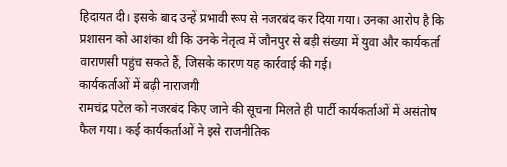हिदायत दी। इसके बाद उन्हें प्रभावी रूप से नजरबंद कर दिया गया। उनका आरोप है कि प्रशासन को आशंका थी कि उनके नेतृत्व में जौनपुर से बड़ी संख्या में युवा और कार्यकर्ता वाराणसी पहुंच सकते हैं, जिसके कारण यह कार्रवाई की गई।
कार्यकर्ताओं में बढ़ी नाराजगी
रामचंद्र पटेल को नजरबंद किए जाने की सूचना मिलते ही पार्टी कार्यकर्ताओं में असंतोष फैल गया। कई कार्यकर्ताओं ने इसे राजनीतिक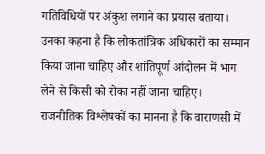गतिविधियों पर अंकुश लगाने का प्रयास बताया। उनका कहना है कि लोकतांत्रिक अधिकारों का सम्मान किया जाना चाहिए और शांतिपूर्ण आंदोलन में भाग लेने से किसी को रोका नहीं जाना चाहिए।
राजनीतिक विश्लेषकों का मानना है कि वाराणसी में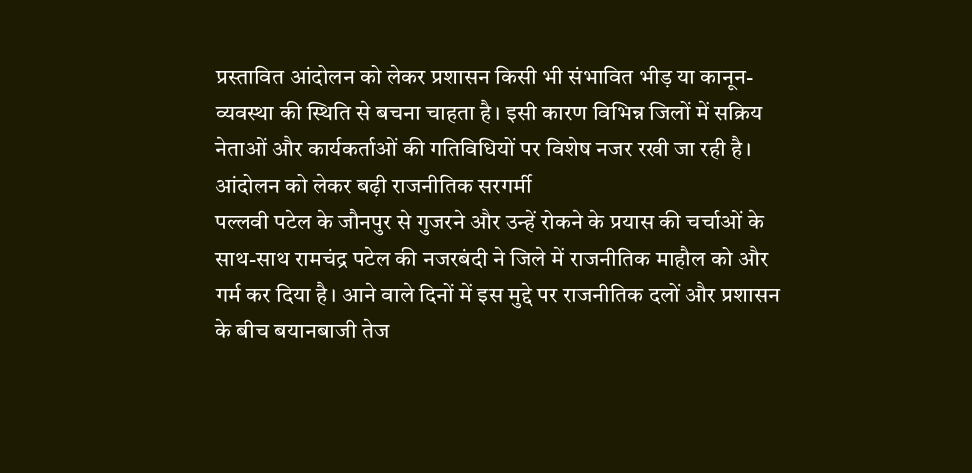प्रस्तावित आंदोलन को लेकर प्रशासन किसी भी संभावित भीड़ या कानून-व्यवस्था की स्थिति से बचना चाहता है। इसी कारण विभिन्न जिलों में सक्रिय नेताओं और कार्यकर्ताओं की गतिविधियों पर विशेष नजर रखी जा रही है।
आंदोलन को लेकर बढ़ी राजनीतिक सरगर्मी
पल्लवी पटेल के जौनपुर से गुजरने और उन्हें रोकने के प्रयास की चर्चाओं के साथ-साथ रामचंद्र पटेल की नजरबंदी ने जिले में राजनीतिक माहौल को और गर्म कर दिया है। आने वाले दिनों में इस मुद्दे पर राजनीतिक दलों और प्रशासन के बीच बयानबाजी तेज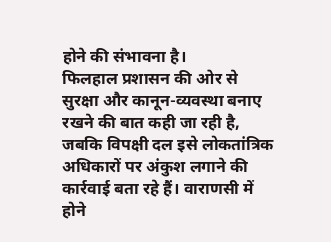होने की संभावना है।
फिलहाल प्रशासन की ओर से सुरक्षा और कानून-व्यवस्था बनाए रखने की बात कही जा रही है, जबकि विपक्षी दल इसे लोकतांत्रिक अधिकारों पर अंकुश लगाने की कार्रवाई बता रहे हैं। वाराणसी में होने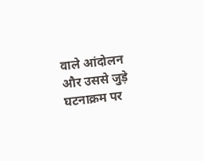वाले आंदोलन और उससे जुड़े घटनाक्रम पर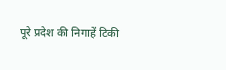पूरे प्रदेश की निगाहें टिकी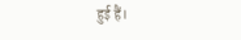हुई हैं।